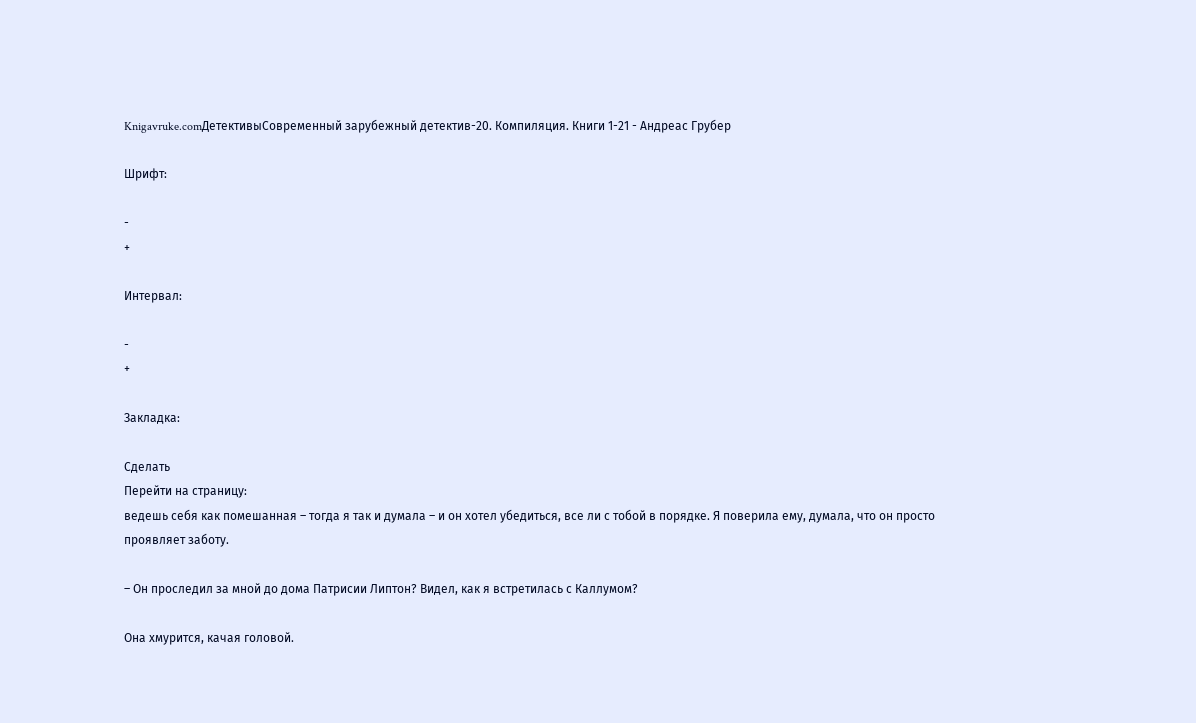Knigavruke.comДетективыСовременный зарубежный детектив-20. Компиляция. Книги 1-21 - Андреас Грубер

Шрифт:

-
+

Интервал:

-
+

Закладка:

Сделать
Перейти на страницу:
ведешь себя как помешанная – тогда я так и думала – и он хотел убедиться, все ли с тобой в порядке. Я поверила ему, думала, что он просто проявляет заботу.

– Он проследил за мной до дома Патрисии Липтон? Видел, как я встретилась с Каллумом?

Она хмурится, качая головой.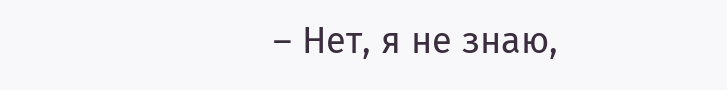– Нет, я не знаю,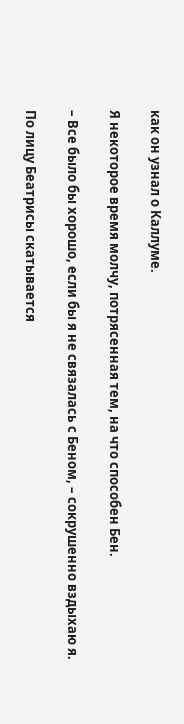как он узнал о Каллуме.

Я некоторое время молчу, потрясенная тем, на что способен Бен.

– Все было бы хорошо, если бы я не связалась с Беном, – сокрушенно вздыхаю я.

По лицу Беатрисы скатывается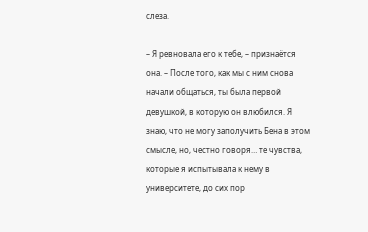слеза.

– Я ревновала его к тебе, – признаётся она. – После того, как мы с ним снова начали общаться, ты была первой девушкой, в которую он влюбился. Я знаю, что не могу заполучить Бена в этом смысле, но, честно говоря… те чувства, которые я испытывала к нему в университете, до сих пор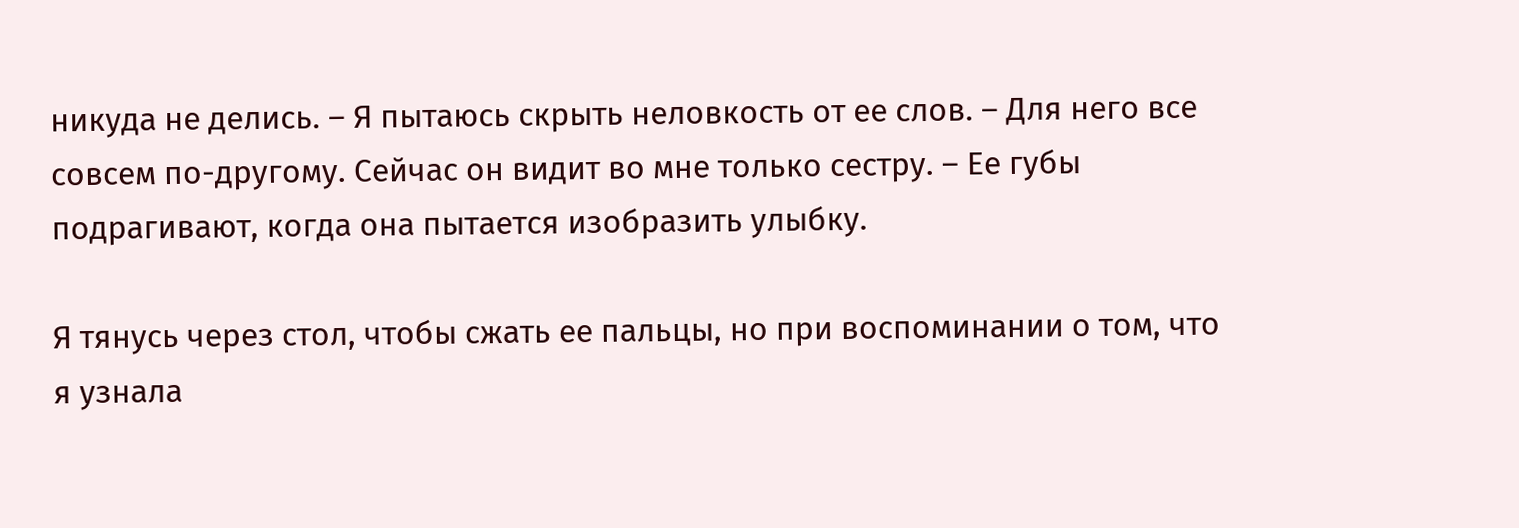никуда не делись. – Я пытаюсь скрыть неловкость от ее слов. – Для него все совсем по-другому. Сейчас он видит во мне только сестру. – Ее губы подрагивают, когда она пытается изобразить улыбку.

Я тянусь через стол, чтобы сжать ее пальцы, но при воспоминании о том, что я узнала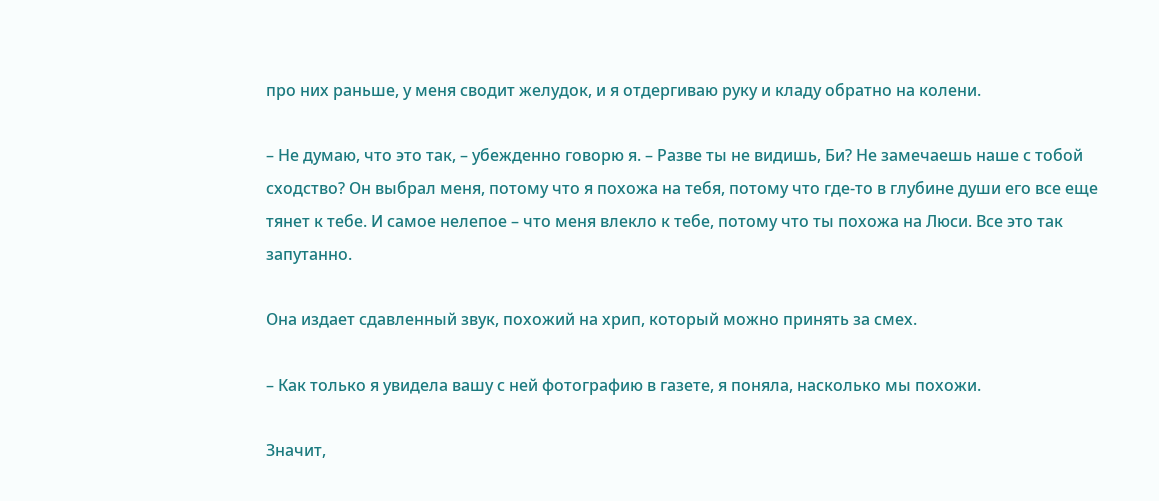про них раньше, у меня сводит желудок, и я отдергиваю руку и кладу обратно на колени.

– Не думаю, что это так, – убежденно говорю я. – Разве ты не видишь, Би? Не замечаешь наше с тобой сходство? Он выбрал меня, потому что я похожа на тебя, потому что где-то в глубине души его все еще тянет к тебе. И самое нелепое – что меня влекло к тебе, потому что ты похожа на Люси. Все это так запутанно.

Она издает сдавленный звук, похожий на хрип, который можно принять за смех.

– Как только я увидела вашу с ней фотографию в газете, я поняла, насколько мы похожи.

Значит,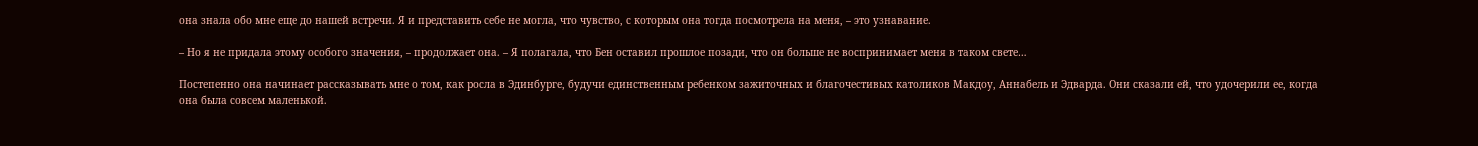она знала обо мне еще до нашей встречи. Я и представить себе не могла, что чувство, с которым она тогда посмотрела на меня, – это узнавание.

– Но я не придала этому особого значения, – продолжает она. – Я полагала, что Бен оставил прошлое позади, что он больше не воспринимает меня в таком свете…

Постепенно она начинает рассказывать мне о том, как росла в Эдинбурге, будучи единственным ребенком зажиточных и благочестивых католиков Макдоу, Аннабель и Эдварда. Они сказали ей, что удочерили ее, когда она была совсем маленькой.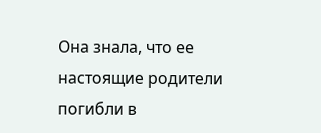Она знала, что ее настоящие родители погибли в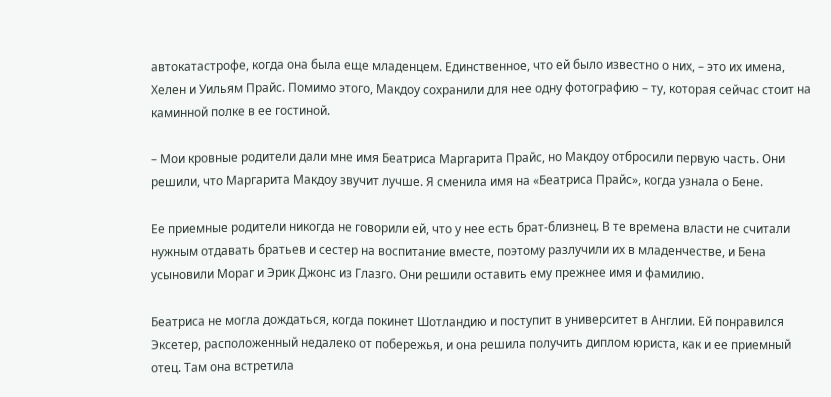автокатастрофе, когда она была еще младенцем. Единственное, что ей было известно о них, – это их имена, Хелен и Уильям Прайс. Помимо этого, Макдоу сохранили для нее одну фотографию – ту, которая сейчас стоит на каминной полке в ее гостиной.

– Мои кровные родители дали мне имя Беатриса Маргарита Прайс, но Макдоу отбросили первую часть. Они решили, что Маргарита Макдоу звучит лучше. Я сменила имя на «Беатриса Прайс», когда узнала о Бене.

Ее приемные родители никогда не говорили ей, что у нее есть брат-близнец. В те времена власти не считали нужным отдавать братьев и сестер на воспитание вместе, поэтому разлучили их в младенчестве, и Бена усыновили Мораг и Эрик Джонс из Глазго. Они решили оставить ему прежнее имя и фамилию.

Беатриса не могла дождаться, когда покинет Шотландию и поступит в университет в Англии. Ей понравился Эксетер, расположенный недалеко от побережья, и она решила получить диплом юриста, как и ее приемный отец. Там она встретила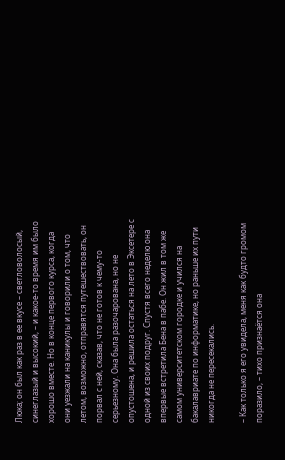Люка; он был как раз в ее вкусе – светловолосый, синеглазый и высокий, – и какое-то время им было хорошо вместе. Но в конце первого курса, когда они уезжали на каникулы и говорили о том, что летом, возможно, отправятся путешествовать, он порвал с ней, сказав, что не готов к чему-то серьезному. Она была разочарована, но не опустошена, и решила остаться на лето в Эксетере с одной из своих подруг. Спустя всего неделю она впервые встретила Бена в пабе. Он жил в том же самом университетском городке и учился на бакалавриате по информатике, но раньше их пути никогда не пересекались.

– Как только я его увидела, меня как будто громом поразило, – тихо признаётся она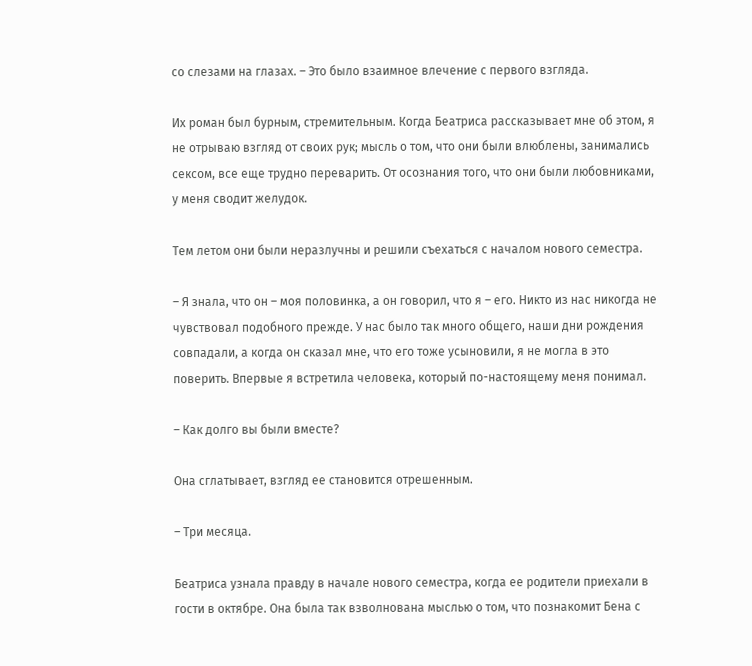со слезами на глазах. – Это было взаимное влечение с первого взгляда.

Их роман был бурным, стремительным. Когда Беатриса рассказывает мне об этом, я не отрываю взгляд от своих рук; мысль о том, что они были влюблены, занимались сексом, все еще трудно переварить. От осознания того, что они были любовниками, у меня сводит желудок.

Тем летом они были неразлучны и решили съехаться с началом нового семестра.

– Я знала, что он – моя половинка, а он говорил, что я – его. Никто из нас никогда не чувствовал подобного прежде. У нас было так много общего, наши дни рождения совпадали, а когда он сказал мне, что его тоже усыновили, я не могла в это поверить. Впервые я встретила человека, который по-настоящему меня понимал.

– Как долго вы были вместе?

Она сглатывает, взгляд ее становится отрешенным.

– Три месяца.

Беатриса узнала правду в начале нового семестра, когда ее родители приехали в гости в октябре. Она была так взволнована мыслью о том, что познакомит Бена с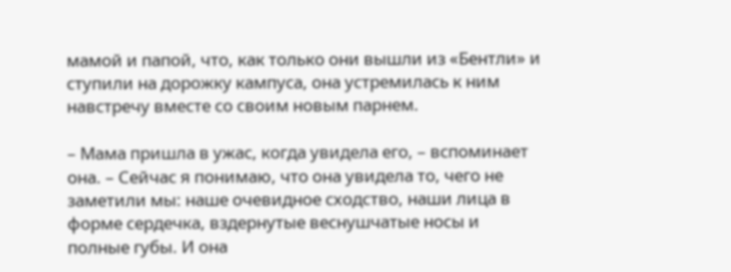мамой и папой, что, как только они вышли из «Бентли» и ступили на дорожку кампуса, она устремилась к ним навстречу вместе со своим новым парнем.

– Мама пришла в ужас, когда увидела его, – вспоминает она. – Сейчас я понимаю, что она увидела то, чего не заметили мы: наше очевидное сходство, наши лица в форме сердечка, вздернутые веснушчатые носы и полные губы. И она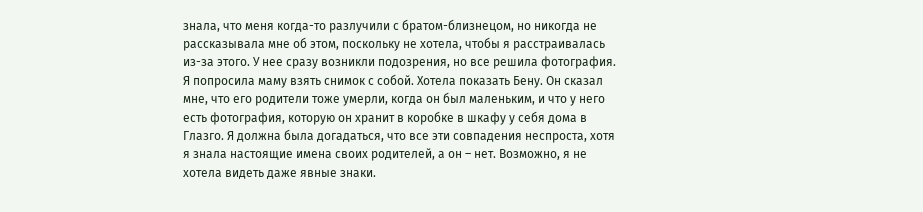знала, что меня когда-то разлучили с братом-близнецом, но никогда не рассказывала мне об этом, поскольку не хотела, чтобы я расстраивалась из-за этого. У нее сразу возникли подозрения, но все решила фотография. Я попросила маму взять снимок с собой. Хотела показать Бену. Он сказал мне, что его родители тоже умерли, когда он был маленьким, и что у него есть фотография, которую он хранит в коробке в шкафу у себя дома в Глазго. Я должна была догадаться, что все эти совпадения неспроста, хотя я знала настоящие имена своих родителей, а он – нет. Возможно, я не хотела видеть даже явные знаки.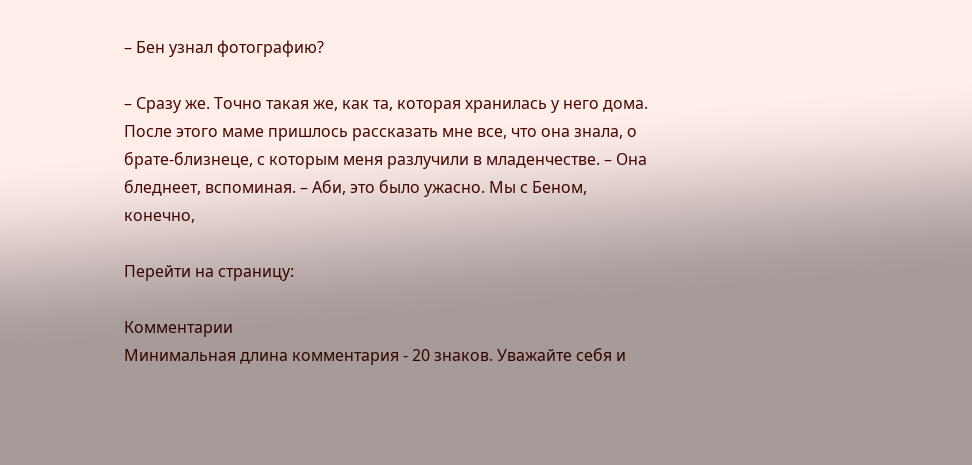– Бен узнал фотографию?

– Сразу же. Точно такая же, как та, которая хранилась у него дома. После этого маме пришлось рассказать мне все, что она знала, о брате-близнеце, с которым меня разлучили в младенчестве. – Она бледнеет, вспоминая. – Аби, это было ужасно. Мы с Беном, конечно,

Перейти на страницу:

Комментарии
Минимальная длина комментария - 20 знаков. Уважайте себя и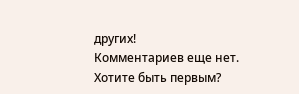других!
Комментариев еще нет. Хотите быть первым?